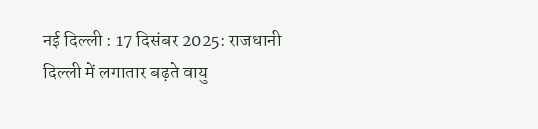नई दिल्ली : 17 दिसंबर 2025: राजधानी दिल्ली में लगातार बढ़ते वायु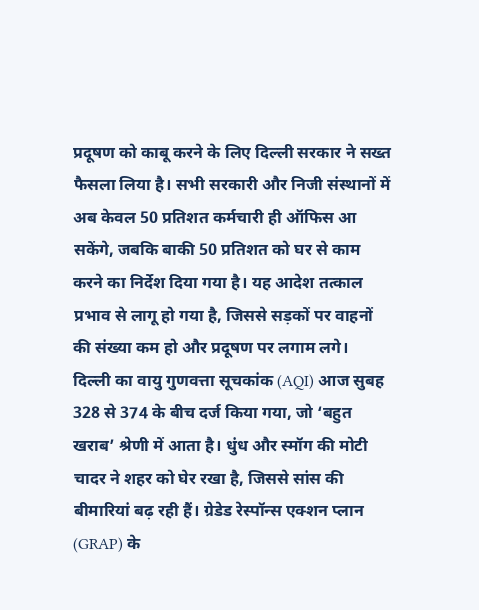प्रदूषण को काबू करने के लिए दिल्ली सरकार ने सख्त फैसला लिया है। सभी सरकारी और निजी संस्थानों में अब केवल 50 प्रतिशत कर्मचारी ही ऑफिस आ सकेंगे, जबकि बाकी 50 प्रतिशत को घर से काम करने का निर्देश दिया गया है। यह आदेश तत्काल प्रभाव से लागू हो गया है, जिससे सड़कों पर वाहनों की संख्या कम हो और प्रदूषण पर लगाम लगे।
दिल्ली का वायु गुणवत्ता सूचकांक (AQI) आज सुबह 328 से 374 के बीच दर्ज किया गया, जो ‘बहुत खराब’ श्रेणी में आता है। धुंध और स्मॉग की मोटी चादर ने शहर को घेर रखा है, जिससे सांस की बीमारियां बढ़ रही हैं। ग्रेडेड रेस्पॉन्स एक्शन प्लान (GRAP) के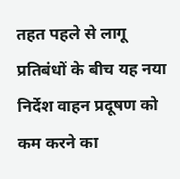तहत पहले से लागू प्रतिबंधों के बीच यह नया निर्देश वाहन प्रदूषण को कम करने का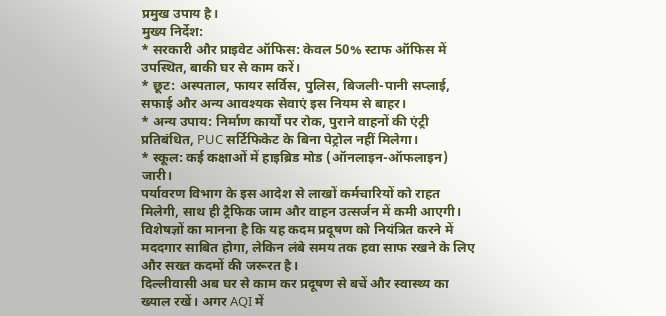प्रमुख उपाय है।
मुख्य निर्देश:
* सरकारी और प्राइवेट ऑफिस: केवल 50% स्टाफ ऑफिस में उपस्थित, बाकी घर से काम करें।
* छूट: अस्पताल, फायर सर्विस, पुलिस, बिजली-पानी सप्लाई, सफाई और अन्य आवश्यक सेवाएं इस नियम से बाहर।
* अन्य उपाय: निर्माण कार्यों पर रोक, पुराने वाहनों की एंट्री प्रतिबंधित, PUC सर्टिफिकेट के बिना पेट्रोल नहीं मिलेगा।
* स्कूल: कई कक्षाओं में हाइब्रिड मोड (ऑनलाइन-ऑफलाइन) जारी।
पर्यावरण विभाग के इस आदेश से लाखों कर्मचारियों को राहत मिलेगी, साथ ही ट्रैफिक जाम और वाहन उत्सर्जन में कमी आएगी। विशेषज्ञों का मानना है कि यह कदम प्रदूषण को नियंत्रित करने में मददगार साबित होगा, लेकिन लंबे समय तक हवा साफ रखने के लिए और सख्त कदमों की जरूरत है।
दिल्लीवासी अब घर से काम कर प्रदूषण से बचें और स्वास्थ्य का ख्याल रखें। अगर AQI में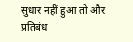सुधार नहीं हुआ तो और प्रतिबंध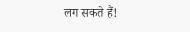लग सकते हैं!